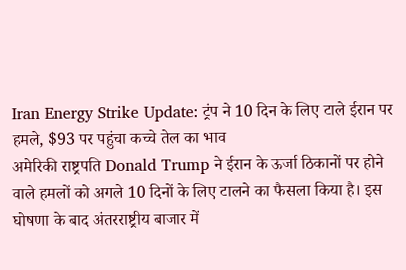Iran Energy Strike Update: ट्रंप ने 10 दिन के लिए टाले ईरान पर हमले, $93 पर पहुंचा कच्चे तेल का भाव
अमेरिकी राष्ट्रपति Donald Trump ने ईरान के ऊर्जा ठिकानों पर होने वाले हमलों को अगले 10 दिनों के लिए टालने का फैसला किया है। इस घोषणा के बाद अंतरराष्ट्रीय बाजार में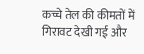कच्चे तेल की कीमतों में गिरावट देखी गई और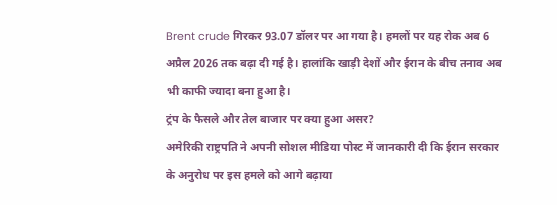Brent crude गिरकर 93.07 डॉलर पर आ गया है। हमलों पर यह रोक अब 6 अप्रैल 2026 तक बढ़ा दी गई है। हालांकि खाड़ी देशों और ईरान के बीच तनाव अब भी काफी ज्यादा बना हुआ है।
ट्रंप के फैसले और तेल बाजार पर क्या हुआ असर?
अमेरिकी राष्ट्रपति ने अपनी सोशल मीडिया पोस्ट में जानकारी दी कि ईरान सरकार के अनुरोध पर इस हमले को आगे बढ़ाया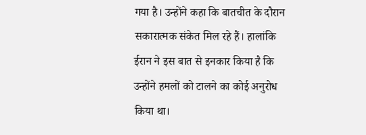गया है। उन्होंने कहा कि बातचीत के दौरान सकारात्मक संकेत मिल रहे हैं। हालांकि ईरान ने इस बात से इनकार किया है कि उन्होंने हमलों को टालने का कोई अनुरोध किया था।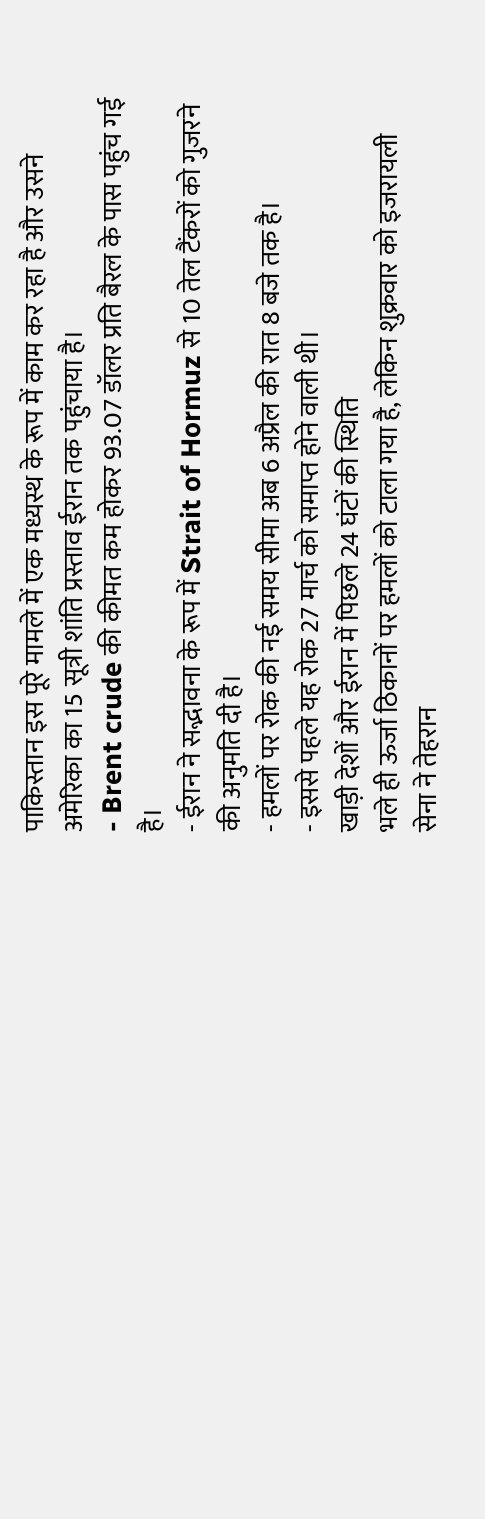पाकिस्तान इस पूरे मामले में एक मध्यस्थ के रूप में काम कर रहा है और उसने अमेरिका का 15 सूत्री शांति प्रस्ताव ईरान तक पहुंचाया है।
- Brent crude की कीमत कम होकर 93.07 डॉलर प्रति बैरल के पास पहुंच गई है।
- ईरान ने सद्भावना के रूप में Strait of Hormuz से 10 तेल टैंकरों को गुजरने की अनुमति दी है।
- हमलों पर रोक की नई समय सीमा अब 6 अप्रैल की रात 8 बजे तक है।
- इससे पहले यह रोक 27 मार्च को समाप्त होने वाली थी।
खाड़ी देशों और ईरान में पिछले 24 घंटों की स्थिति
भले ही ऊर्जा ठिकानों पर हमलों को टाला गया है, लेकिन शुक्रवार को इजरायली सेना ने तेहरान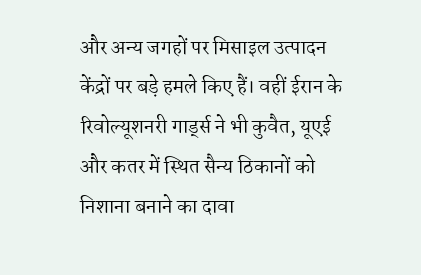और अन्य जगहों पर मिसाइल उत्पादन केंद्रों पर बड़े हमले किए हैं। वहीं ईरान के रिवोल्यूशनरी गार्ड्स ने भी कुवैत, यूएई और कतर में स्थित सैन्य ठिकानों को निशाना बनाने का दावा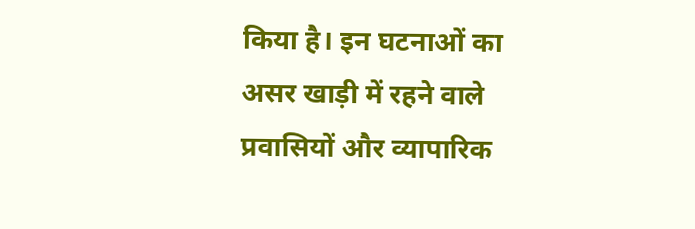किया है। इन घटनाओं का असर खाड़ी में रहने वाले प्रवासियों और व्यापारिक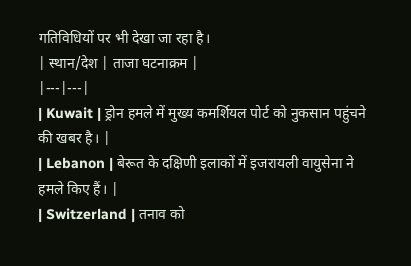गतिविधियों पर भी देखा जा रहा है।
| स्थान/देश | ताजा घटनाक्रम |
|---|---|
| Kuwait | ड्रोन हमले में मुख्य कमर्शियल पोर्ट को नुकसान पहुंचने की खबर है। |
| Lebanon | बेरूत के दक्षिणी इलाकों में इजरायली वायुसेना ने हमले किए हैं। |
| Switzerland | तनाव को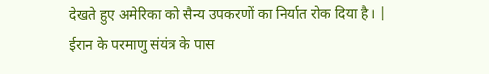देखते हुए अमेरिका को सैन्य उपकरणों का निर्यात रोक दिया है। | ईरान के परमाणु संयंत्र के पास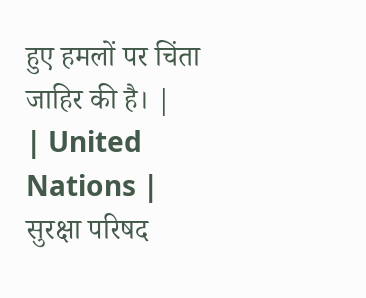हुए हमलों पर चिंता जाहिर की है। |
| United Nations | सुरक्षा परिषद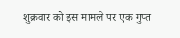शुक्रवार को इस मामले पर एक गुप्त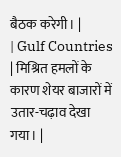बैठक करेगी। |
| Gulf Countries | मिश्रित हमलों के कारण शेयर बाजारों में उतार-चढ़ाव देखा गया। |